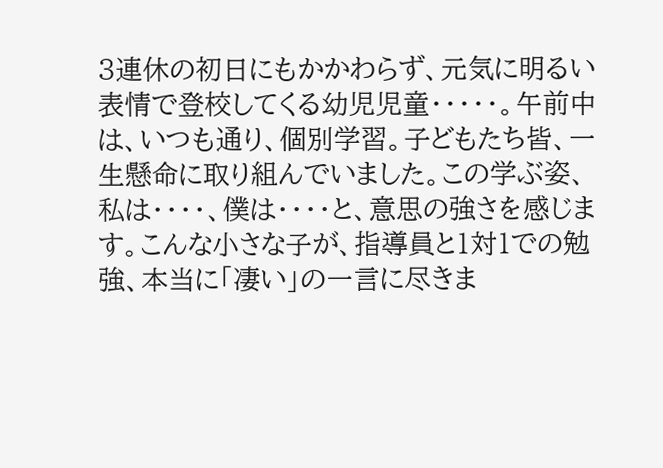3連休の初日にもかかわらず、元気に明るい表情で登校してくる幼児児童・・・・・。午前中は、いつも通り、個別学習。子どもたち皆、一生懸命に取り組んでいました。この学ぶ姿、私は・・・・、僕は・・・・と、意思の強さを感じます。こんな小さな子が、指導員と1対1での勉強、本当に「凄い」の一言に尽きま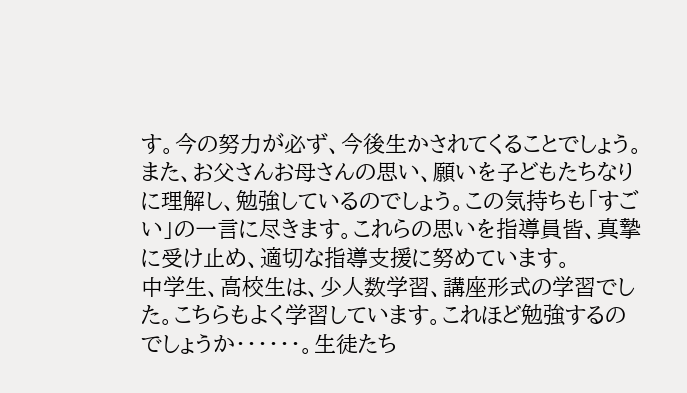す。今の努力が必ず、今後生かされてくることでしょう。 また、お父さんお母さんの思い、願いを子どもたちなりに理解し、勉強しているのでしょう。この気持ちも「すごい」の一言に尽きます。これらの思いを指導員皆、真摯に受け止め、適切な指導支援に努めています。
中学生、高校生は、少人数学習、講座形式の学習でした。こちらもよく学習しています。これほど勉強するのでしょうか・・・・・・。生徒たち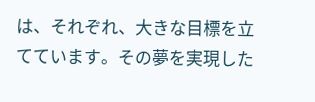は、それぞれ、大きな目標を立てています。その夢を実現した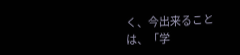く、今出来ることは、「学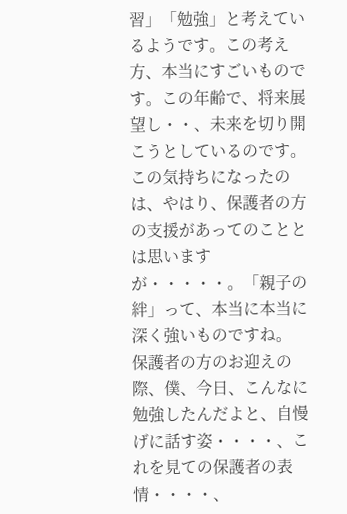習」「勉強」と考えているようです。この考え方、本当にすごいものです。この年齢で、将来展望し・・、未来を切り開こうとしているのです。この気持ちになったのは、やはり、保護者の方の支援があってのこととは思いますが・・・・・。「親子の絆」って、本当に本当に深く強いものですね。
保護者の方のお迎えの際、僕、今日、こんなに勉強したんだよと、自慢げに話す姿・・・・、これを見ての保護者の表情・・・・、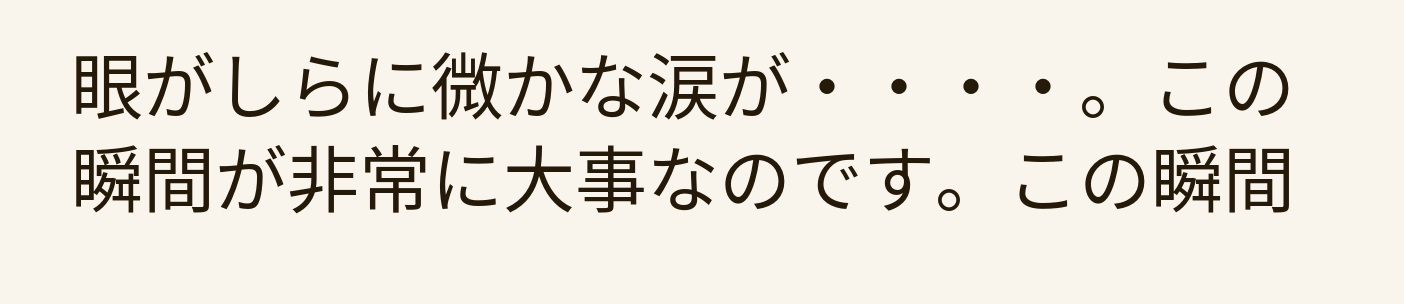眼がしらに微かな涙が・・・・。この瞬間が非常に大事なのです。この瞬間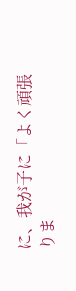に、我が子に「よく頑張りま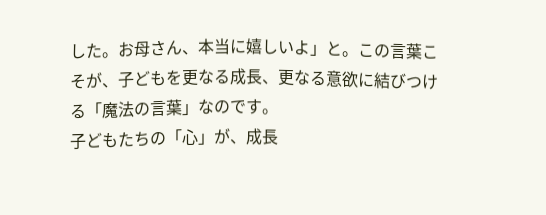した。お母さん、本当に嬉しいよ」と。この言葉こそが、子どもを更なる成長、更なる意欲に結びつける「魔法の言葉」なのです。
子どもたちの「心」が、成長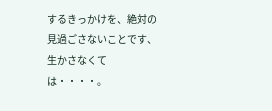するきっかけを、絶対の見過ごさないことです、生かさなくては・・・・。